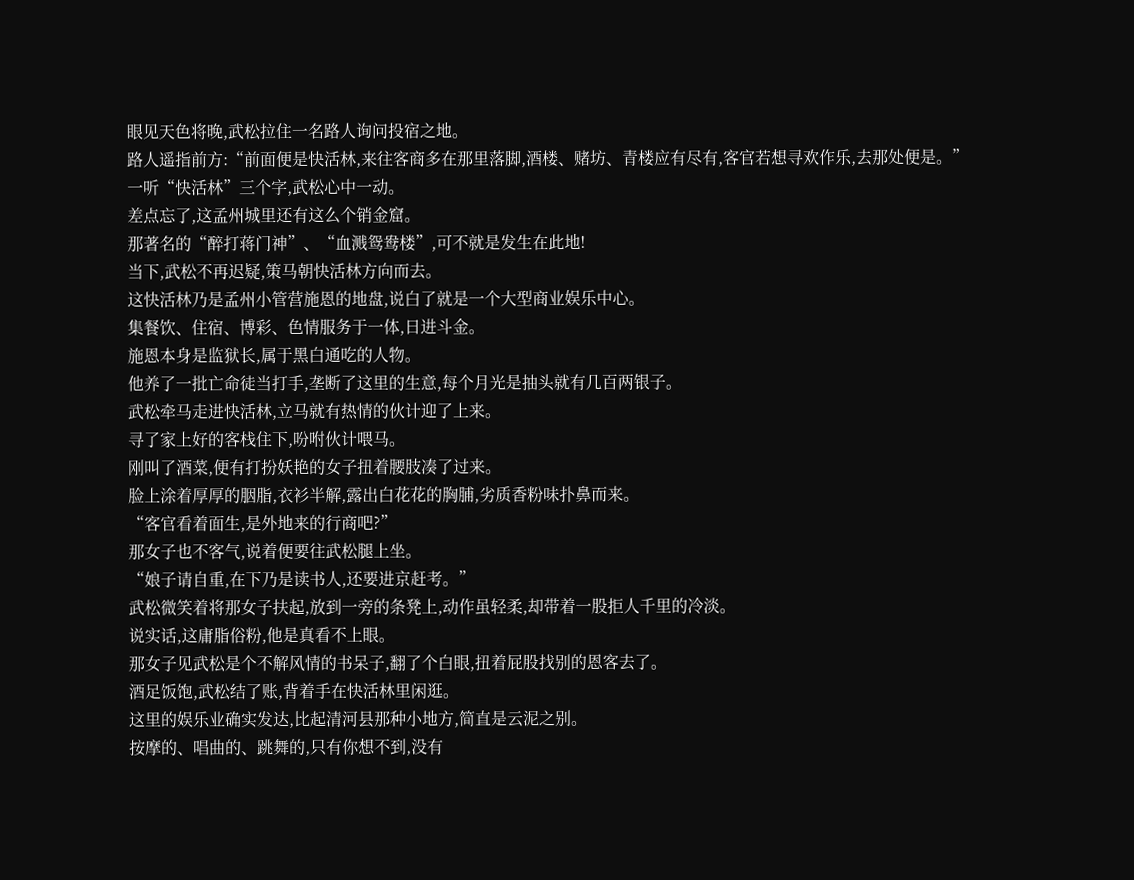眼见天色将晚,武松拉住一名路人询问投宿之地。
路人遥指前方:“前面便是快活林,来往客商多在那里落脚,酒楼、赌坊、青楼应有尽有,客官若想寻欢作乐,去那处便是。”
一听“快活林”三个字,武松心中一动。
差点忘了,这孟州城里还有这么个销金窟。
那著名的“醉打蒋门神”、“血溅鸳鸯楼”,可不就是发生在此地!
当下,武松不再迟疑,策马朝快活林方向而去。
这快活林乃是孟州小管营施恩的地盘,说白了就是一个大型商业娱乐中心。
集餐饮、住宿、博彩、色情服务于一体,日进斗金。
施恩本身是监狱长,属于黑白通吃的人物。
他养了一批亡命徒当打手,垄断了这里的生意,每个月光是抽头就有几百两银子。
武松牵马走进快活林,立马就有热情的伙计迎了上来。
寻了家上好的客栈住下,吩咐伙计喂马。
刚叫了酒菜,便有打扮妖艳的女子扭着腰肢凑了过来。
脸上涂着厚厚的胭脂,衣衫半解,露出白花花的胸脯,劣质香粉味扑鼻而来。
“客官看着面生,是外地来的行商吧?”
那女子也不客气,说着便要往武松腿上坐。
“娘子请自重,在下乃是读书人,还要进京赶考。”
武松微笑着将那女子扶起,放到一旁的条凳上,动作虽轻柔,却带着一股拒人千里的冷淡。
说实话,这庸脂俗粉,他是真看不上眼。
那女子见武松是个不解风情的书呆子,翻了个白眼,扭着屁股找别的恩客去了。
酒足饭饱,武松结了账,背着手在快活林里闲逛。
这里的娱乐业确实发达,比起清河县那种小地方,简直是云泥之别。
按摩的、唱曲的、跳舞的,只有你想不到,没有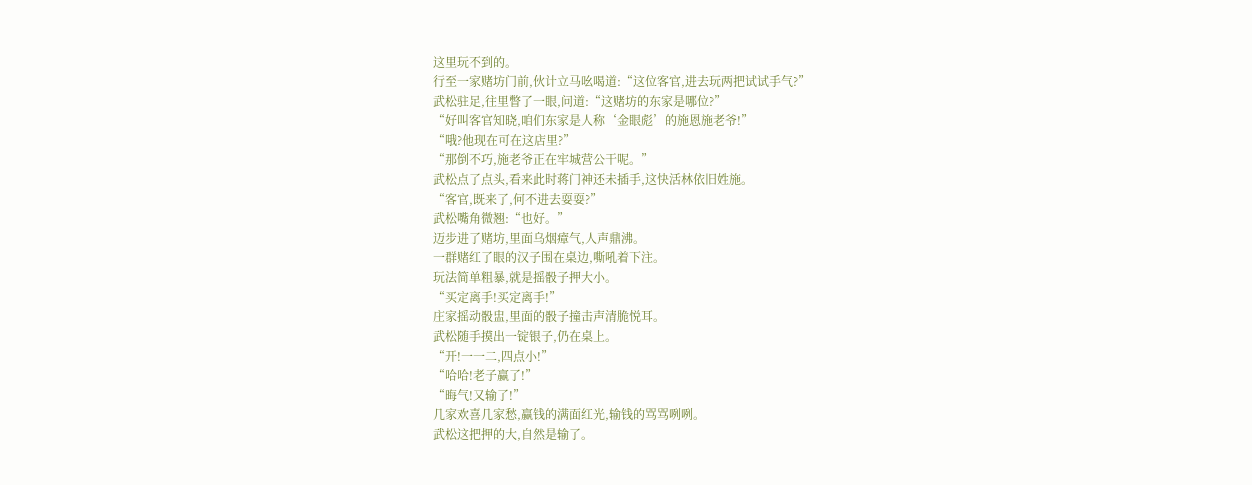这里玩不到的。
行至一家赌坊门前,伙计立马吆喝道:“这位客官,进去玩两把试试手气?”
武松驻足,往里瞥了一眼,问道:“这赌坊的东家是哪位?”
“好叫客官知晓,咱们东家是人称‘金眼彪’的施恩施老爷!”
“哦?他现在可在这店里?”
“那倒不巧,施老爷正在牢城营公干呢。”
武松点了点头,看来此时蒋门神还未插手,这快活林依旧姓施。
“客官,既来了,何不进去耍耍?”
武松嘴角微翘:“也好。”
迈步进了赌坊,里面乌烟瘴气,人声鼎沸。
一群赌红了眼的汉子围在桌边,嘶吼着下注。
玩法简单粗暴,就是摇骰子押大小。
“买定离手!买定离手!”
庄家摇动骰盅,里面的骰子撞击声清脆悦耳。
武松随手摸出一锭银子,仍在桌上。
“开!一一二,四点小!”
“哈哈!老子赢了!”
“晦气!又输了!”
几家欢喜几家愁,赢钱的满面红光,输钱的骂骂咧咧。
武松这把押的大,自然是输了。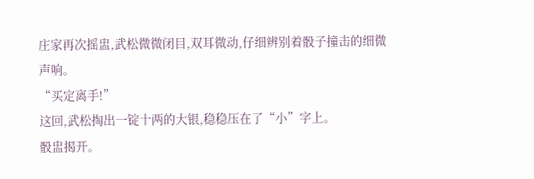庄家再次摇盅,武松微微闭目,双耳微动,仔细辨别着骰子撞击的细微声响。
“买定离手!”
这回,武松掏出一锭十两的大银,稳稳压在了“小”字上。
骰盅揭开。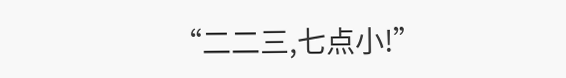“二二三,七点小!”